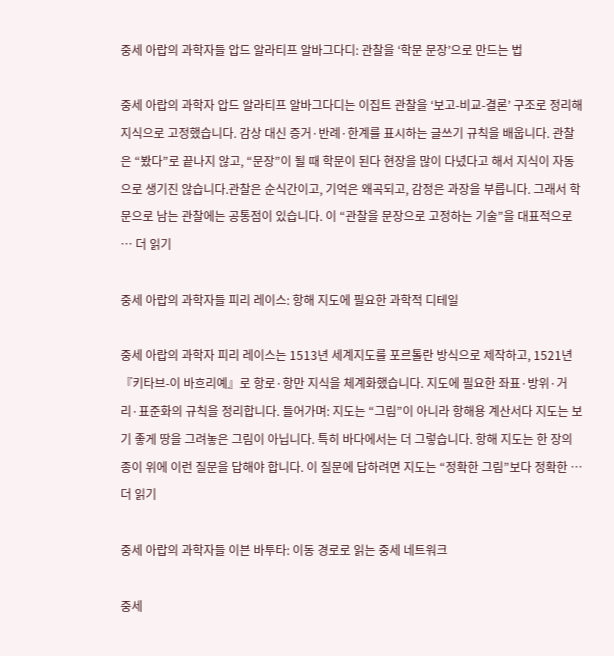중세 아랍의 과학자들 압드 알라티프 알바그다디: 관찰을 ‘학문 문장’으로 만드는 법

중세 아랍의 과학자 압드 알라티프 알바그다디는 이집트 관찰을 ‘보고-비교-결론’ 구조로 정리해 지식으로 고정했습니다. 감상 대신 증거·반례·한계를 표시하는 글쓰기 규칙을 배웁니다. 관찰은 “봤다”로 끝나지 않고, “문장”이 될 때 학문이 된다 현장을 많이 다녔다고 해서 지식이 자동으로 생기진 않습니다.관찰은 순식간이고, 기억은 왜곡되고, 감정은 과장을 부릅니다. 그래서 학문으로 남는 관찰에는 공통점이 있습니다. 이 “관찰을 문장으로 고정하는 기술”을 대표적으로 … 더 읽기

중세 아랍의 과학자들 피리 레이스: 항해 지도에 필요한 과학적 디테일

중세 아랍의 과학자 피리 레이스는 1513년 세계지도를 포르톨란 방식으로 제작하고, 1521년 『키타브-이 바흐리예』로 항로·항만 지식을 체계화했습니다. 지도에 필요한 좌표·방위·거리·표준화의 규칙을 정리합니다. 들어가며: 지도는 “그림”이 아니라 항해용 계산서다 지도는 보기 좋게 땅을 그려놓은 그림이 아닙니다. 특히 바다에서는 더 그렇습니다. 항해 지도는 한 장의 종이 위에 이런 질문을 답해야 합니다. 이 질문에 답하려면 지도는 “정확한 그림”보다 정확한 … 더 읽기

중세 아랍의 과학자들 이븐 바투타: 이동 경로로 읽는 중세 네트워크

중세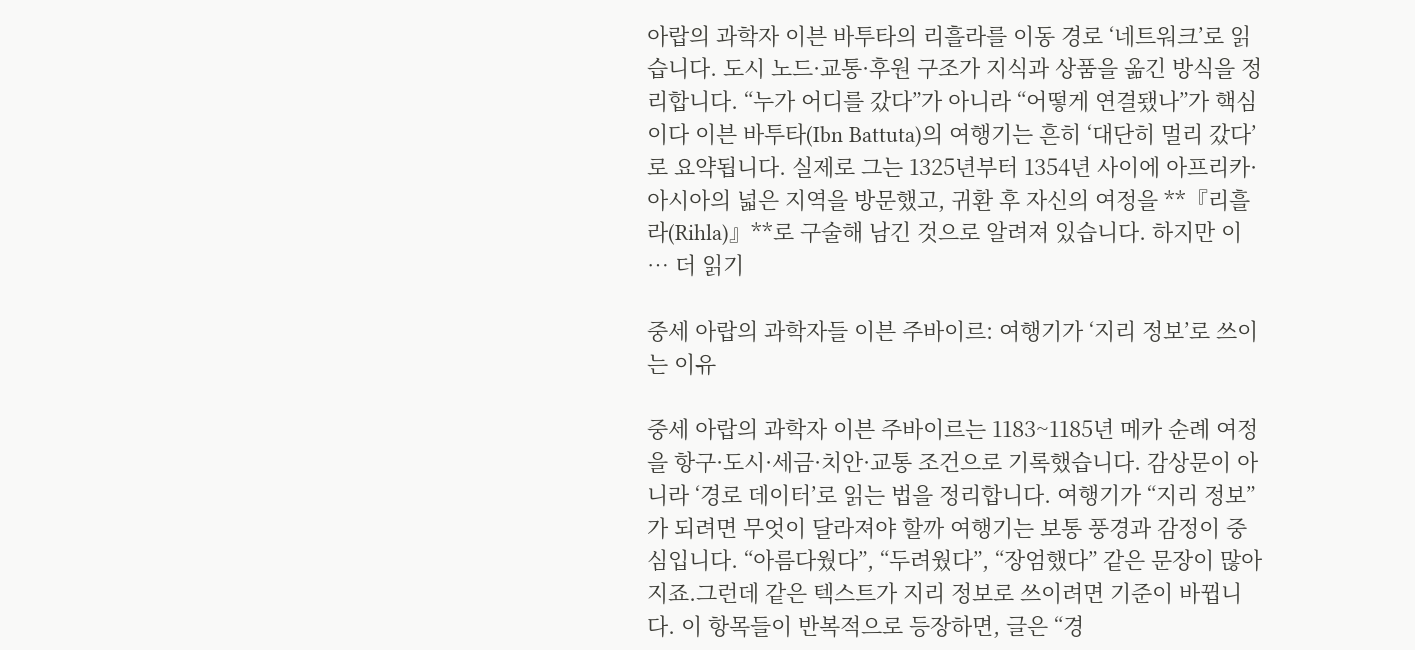아랍의 과학자 이븐 바투타의 리흘라를 이동 경로 ‘네트워크’로 읽습니다. 도시 노드·교통·후원 구조가 지식과 상품을 옮긴 방식을 정리합니다. “누가 어디를 갔다”가 아니라 “어떻게 연결됐나”가 핵심이다 이븐 바투타(Ibn Battuta)의 여행기는 흔히 ‘대단히 멀리 갔다’로 요약됩니다. 실제로 그는 1325년부터 1354년 사이에 아프리카·아시아의 넓은 지역을 방문했고, 귀환 후 자신의 여정을 **『리흘라(Rihla)』**로 구술해 남긴 것으로 알려져 있습니다. 하지만 이 … 더 읽기

중세 아랍의 과학자들 이븐 주바이르: 여행기가 ‘지리 정보’로 쓰이는 이유

중세 아랍의 과학자 이븐 주바이르는 1183~1185년 메카 순례 여정을 항구·도시·세금·치안·교통 조건으로 기록했습니다. 감상문이 아니라 ‘경로 데이터’로 읽는 법을 정리합니다. 여행기가 “지리 정보”가 되려면 무엇이 달라져야 할까 여행기는 보통 풍경과 감정이 중심입니다. “아름다웠다”, “두려웠다”, “장엄했다” 같은 문장이 많아지죠.그런데 같은 텍스트가 지리 정보로 쓰이려면 기준이 바뀝니다. 이 항목들이 반복적으로 등장하면, 글은 “경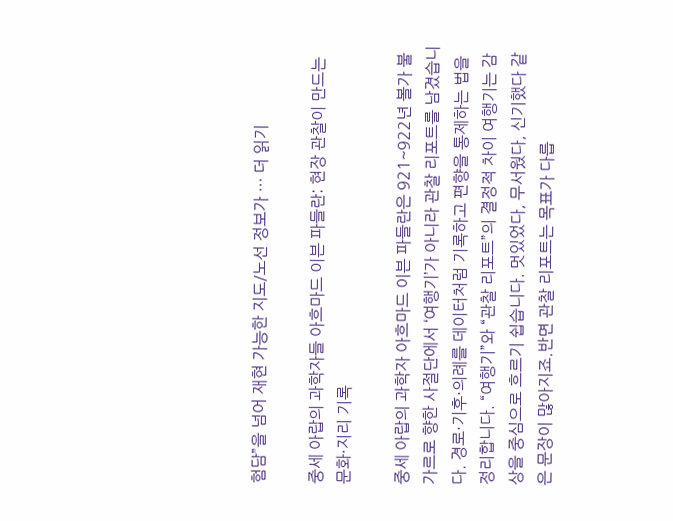험담”을 넘어 재현 가능한 지도/노선 정보가 … 더 읽기

중세 아랍의 과학자들 아흐마드 이븐 파들란: 현장 관찰이 만드는 문화·지리 기록

중세 아랍의 과학자 아흐마드 이븐 파들란은 921~922년 볼가 불가르로 향한 사절단에서 ‘여행기’가 아니라 관찰 리포트를 남겼습니다. 경로·기후·의례를 데이터처럼 기록하고 편향을 통제하는 법을 정리합니다. “여행기”와 “관찰 리포트”의 결정적 차이 여행기는 감상을 중심으로 흐르기 쉽습니다. 멋있었다, 무서웠다, 신기했다 같은 문장이 많아지죠.반면 관찰 리포트는 목표가 다릅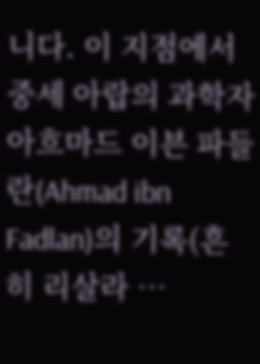니다. 이 지점에서 중세 아랍의 과학자 아흐마드 이븐 파들란(Ahmad ibn Fadlan)의 기록(흔히 리살라 …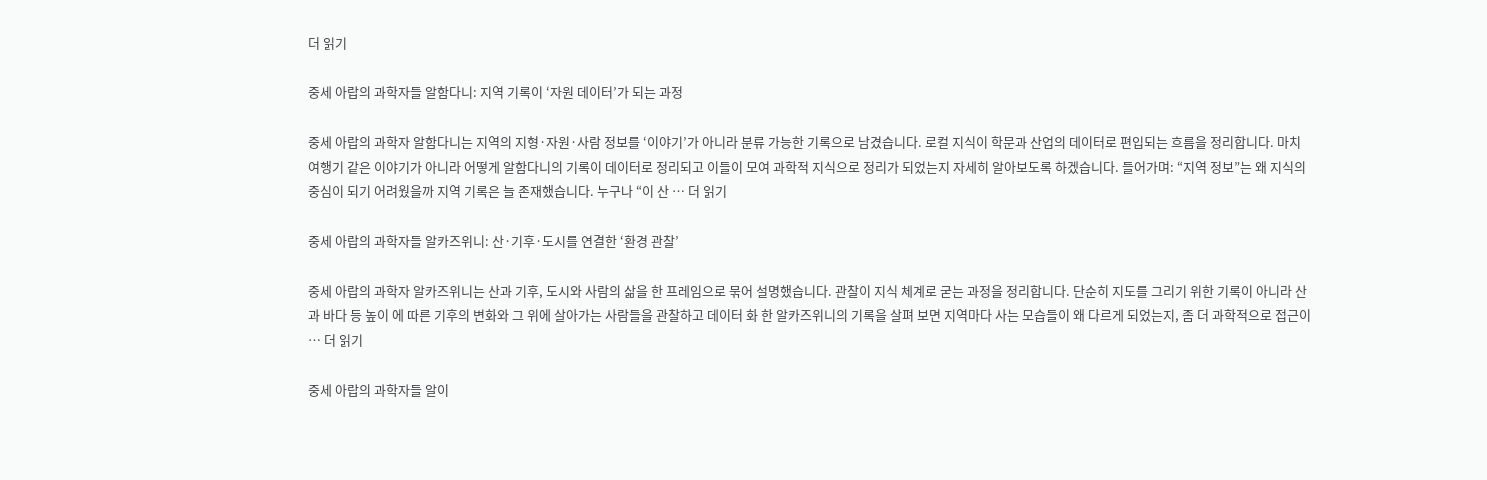더 읽기

중세 아랍의 과학자들 알함다니: 지역 기록이 ‘자원 데이터’가 되는 과정

중세 아랍의 과학자 알함다니는 지역의 지형·자원·사람 정보를 ‘이야기’가 아니라 분류 가능한 기록으로 남겼습니다. 로컬 지식이 학문과 산업의 데이터로 편입되는 흐름을 정리합니다. 마치 여행기 같은 이야기가 아니라 어떻게 알함다니의 기록이 데이터로 정리되고 이들이 모여 과학적 지식으로 정리가 되었는지 자세히 알아보도록 하겠습니다. 들어가며: “지역 정보”는 왜 지식의 중심이 되기 어려웠을까 지역 기록은 늘 존재했습니다. 누구나 “이 산 … 더 읽기

중세 아랍의 과학자들 알카즈위니: 산·기후·도시를 연결한 ‘환경 관찰’

중세 아랍의 과학자 알카즈위니는 산과 기후, 도시와 사람의 삶을 한 프레임으로 묶어 설명했습니다. 관찰이 지식 체계로 굳는 과정을 정리합니다. 단순히 지도를 그리기 위한 기록이 아니라 산과 바다 등 높이 에 따른 기후의 변화와 그 위에 살아가는 사람들을 관찰하고 데이터 화 한 알카즈위니의 기록을 살펴 보면 지역마다 사는 모습들이 왜 다르게 되었는지, 좀 더 과학적으로 접근이 … 더 읽기

중세 아랍의 과학자들 알이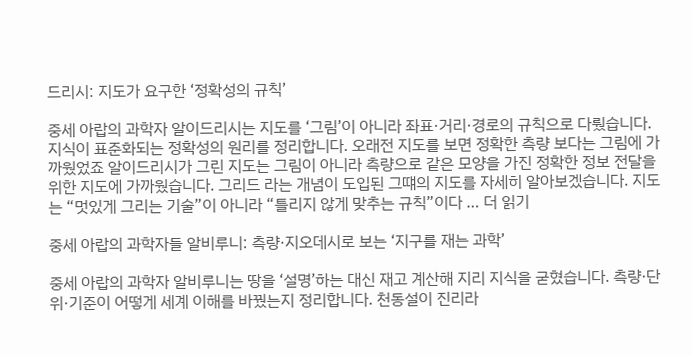드리시: 지도가 요구한 ‘정확성의 규칙’

중세 아랍의 과학자 알이드리시는 지도를 ‘그림’이 아니라 좌표·거리·경로의 규칙으로 다뤘습니다. 지식이 표준화되는 정확성의 원리를 정리합니다. 오래전 지도를 보면 정확한 측량 보다는 그림에 가까웠었죠 알이드리시가 그린 지도는 그림이 아니라 측량으로 같은 모양을 가진 정확한 정보 전달을 위한 지도에 가까웠습니다. 그리드 라는 개념이 도입된 그떄의 지도를 자세히 알아보겠습니다. 지도는 “멋있게 그리는 기술”이 아니라 “틀리지 않게 맞추는 규칙”이다 … 더 읽기

중세 아랍의 과학자들 알비루니: 측량·지오데시로 보는 ‘지구를 재는 과학’

중세 아랍의 과학자 알비루니는 땅을 ‘설명’하는 대신 재고 계산해 지리 지식을 굳혔습니다. 측량·단위·기준이 어떻게 세계 이해를 바꿨는지 정리합니다. 천동설이 진리라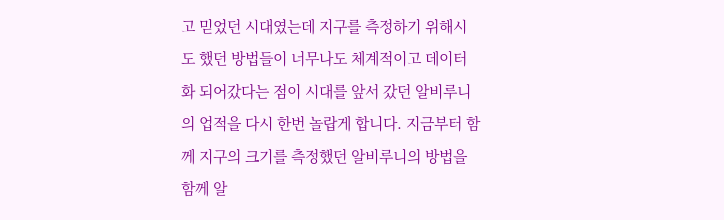고 믿었던 시대였는데 지구를 측정하기 위해시도 했던 방법들이 너무나도 체계적이고 데이터화 되어갔다는 점이 시대를 앞서 갔던 알비루니의 업적을 다시 한번 놀랍게 합니다. 지금부터 함께 지구의 크기를 측정했던 알비루니의 방법을 함께 알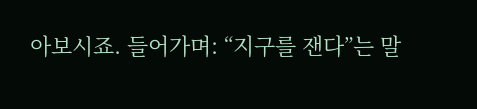아보시죠. 들어가며: “지구를 잰다”는 말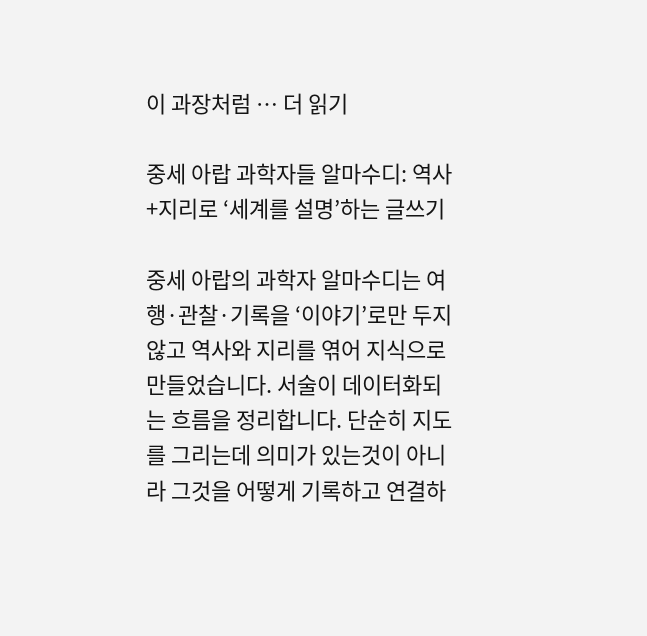이 과장처럼 … 더 읽기

중세 아랍 과학자들 알마수디: 역사+지리로 ‘세계를 설명’하는 글쓰기

중세 아랍의 과학자 알마수디는 여행·관찰·기록을 ‘이야기’로만 두지 않고 역사와 지리를 엮어 지식으로 만들었습니다. 서술이 데이터화되는 흐름을 정리합니다. 단순히 지도를 그리는데 의미가 있는것이 아니라 그것을 어떻게 기록하고 연결하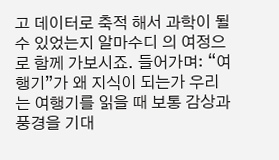고 데이터로 축적 해서 과학이 될 수 있었는지 알마수디 의 여정으로 함께 가보시죠. 들어가며: “여행기”가 왜 지식이 되는가 우리는 여행기를 읽을 때 보통 감상과 풍경을 기대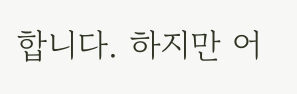합니다. 하지만 어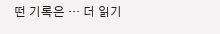떤 기록은 … 더 읽기